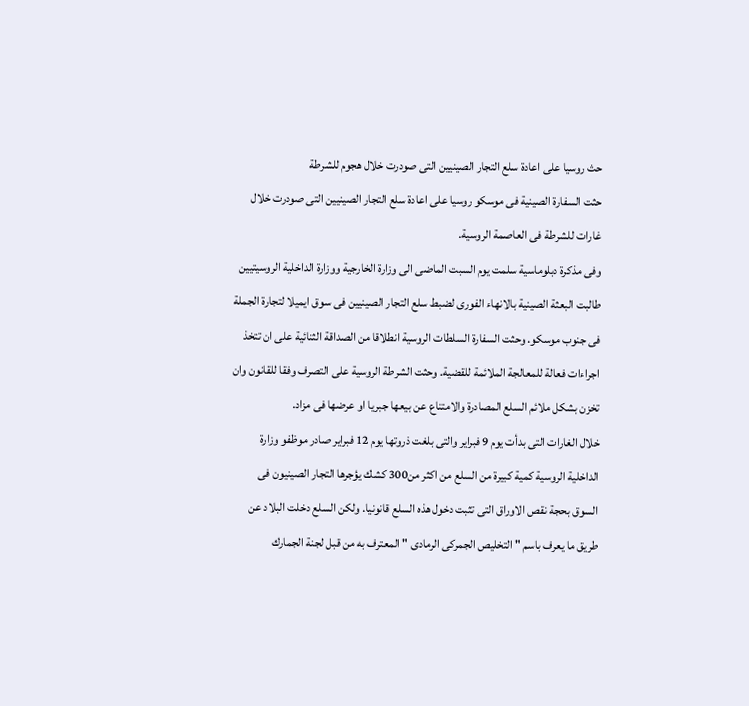حث روسيا على اعادة سلع التجار الصينيين التى صودرت خلال هجوم للشرطة
حثت السفارة الصينية فى موسكو روسيا على اعادة سلع التجار الصينيين التى صودرت خلال غارات للشرطة فى العاصمة الروسية.
وفى مذكرة دبلوماسية سلمت يوم السبت الماضى الى وزارة الخارجية ووزارة الداخلية الروسيتيين طالبت البعثة الصينية بالانهاء الفورى لضبط سلع التجار الصينيين فى سوق ايميلا لتجارة الجملة فى جنوب موسكو. وحثت السفارة السلطات الروسية انطلاقا من الصداقة الثنائية على ان تتخذ اجراءات فعالة للمعالجة الملائمة للقضية. وحثت الشرطة الروسية على التصرف وفقا للقانون وان تخزن بشكل ملائم السلع المصادرة والامتناع عن بيعها جبريا او عرضها فى مزاد.
خلال الغارات التى بدأت يوم 9 فبراير والتى بلغت ذروتها يوم 12 فبراير صادر موظفو وزارة الداخلية الروسية كمية كبيرة من السلع من اكثر من300 كشك يؤجرها التجار الصينيون فى السوق بحجة نقص الاوراق التى تثبت دخول هذه السلع قانونيا. ولكن السلع دخلت البلاد عن طريق ما يعرف باسم " التخليص الجمركى الرمادى " المعترف به من قبل لجنة الجمارك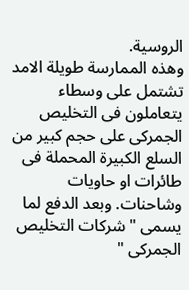الروسية.
وهذه الممارسة طويلة الامد تشتمل على وسطاء يتعاملون فى التخليص الجمركى على حجم كبير من السلع الكبيرة المحملة فى طائرات او حاويات وشاحنات. وبعد الدفع لما يسمى " شركات التخليص الجمركى "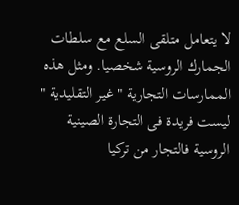لا يتعامل متلقى السلع مع سلطات الجمارك الروسية شخصيا. ومثل هذه الممارسات التجارية " غير التقليدية " ليست فريدة فى التجارة الصينية الروسية فالتجار من تركيا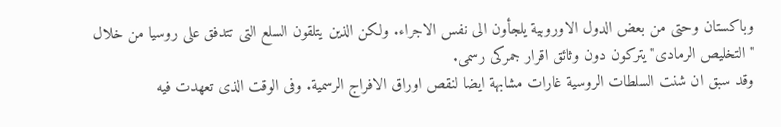وباكستان وحتى من بعض الدول الاوروبية يلجأون الى نفس الاجراء. ولكن الذين يتلقون السلع التى تتدفق على روسيا من خلال " التخليص الرمادى" يتركون دون وثائق اقرار جمركى رسمى.
وقد سبق ان شنت السلطات الروسية غارات مشابهة ايضا لنقص اوراق الافراج الرسمية. وفى الوقت الذى تعهدت فيه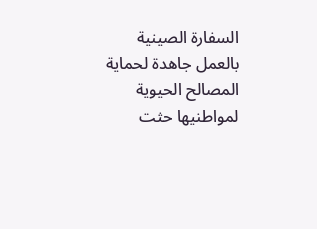السفارة الصينية بالعمل جاهدة لحماية المصالح الحيوية لمواطنيها حثت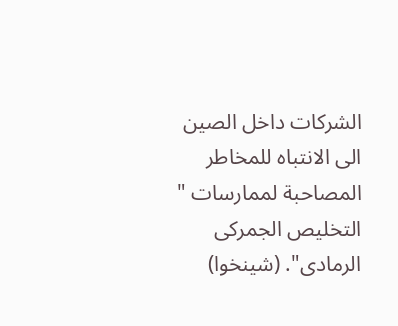الشركات داخل الصين الى الانتباه للمخاطر المصاحبة لممارسات " التخليص الجمركى الرمادى". (شينخوا)